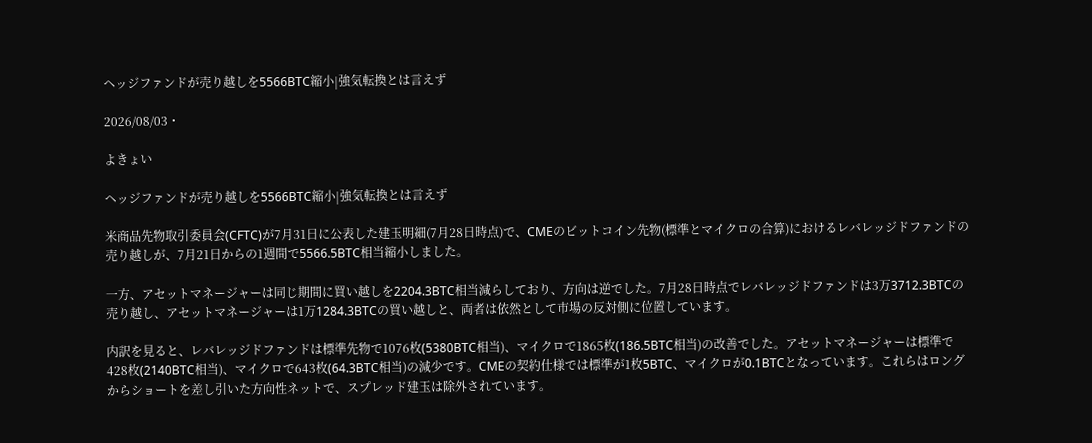ヘッジファンドが売り越しを5566BTC縮小|強気転換とは言えず

2026/08/03・

よきょい

ヘッジファンドが売り越しを5566BTC縮小|強気転換とは言えず

米商品先物取引委員会(CFTC)が7月31日に公表した建玉明細(7月28日時点)で、CMEのビットコイン先物(標準とマイクロの合算)におけるレバレッジドファンドの売り越しが、7月21日からの1週間で5566.5BTC相当縮小しました。

一方、アセットマネージャーは同じ期間に買い越しを2204.3BTC相当減らしており、方向は逆でした。7月28日時点でレバレッジドファンドは3万3712.3BTCの売り越し、アセットマネージャーは1万1284.3BTCの買い越しと、両者は依然として市場の反対側に位置しています。

内訳を見ると、レバレッジドファンドは標準先物で1076枚(5380BTC相当)、マイクロで1865枚(186.5BTC相当)の改善でした。アセットマネージャーは標準で428枚(2140BTC相当)、マイクロで643枚(64.3BTC相当)の減少です。CMEの契約仕様では標準が1枚5BTC、マイクロが0.1BTCとなっています。これらはロングからショートを差し引いた方向性ネットで、スプレッド建玉は除外されています。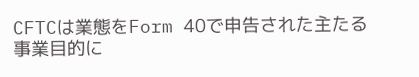CFTCは業態をForm 40で申告された主たる事業目的に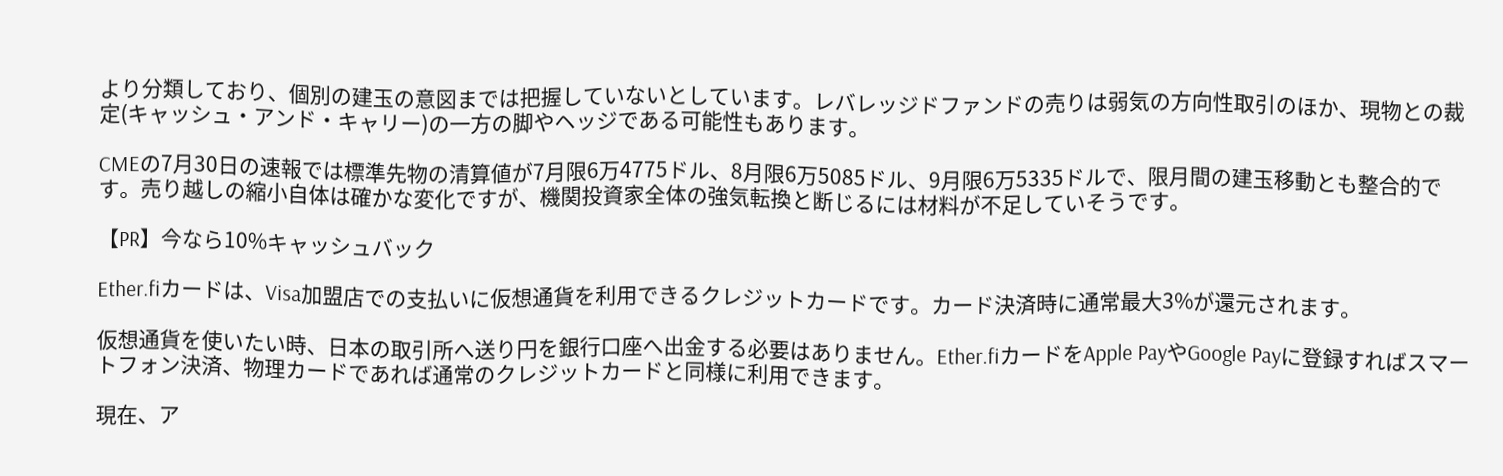より分類しており、個別の建玉の意図までは把握していないとしています。レバレッジドファンドの売りは弱気の方向性取引のほか、現物との裁定(キャッシュ・アンド・キャリー)の一方の脚やヘッジである可能性もあります。

CMEの7月30日の速報では標準先物の清算値が7月限6万4775ドル、8月限6万5085ドル、9月限6万5335ドルで、限月間の建玉移動とも整合的です。売り越しの縮小自体は確かな変化ですが、機関投資家全体の強気転換と断じるには材料が不足していそうです。

【PR】今なら10%キャッシュバック

Ether.fiカードは、Visa加盟店での支払いに仮想通貨を利用できるクレジットカードです。カード決済時に通常最大3%が還元されます。

仮想通貨を使いたい時、日本の取引所へ送り円を銀行口座へ出金する必要はありません。Ether.fiカードをApple PayやGoogle Payに登録すればスマートフォン決済、物理カードであれば通常のクレジットカードと同様に利用できます。

現在、ア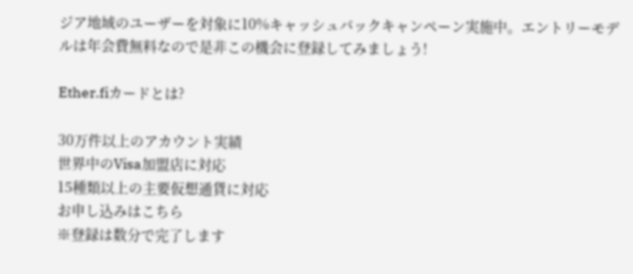ジア地域のユーザーを対象に10%キャッシュバックキャンペーン実施中。エントリーモデルは年会費無料なので是非この機会に登録してみましょう!

Ether.fiカードとは?

30万件以上のアカウント実績
世界中のVisa加盟店に対応
15種類以上の主要仮想通貨に対応
お申し込みはこちら
※登録は数分で完了します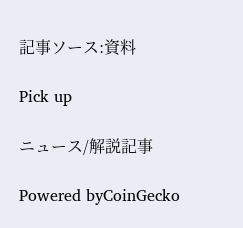記事ソース:資料

Pick up

ニュース/解説記事

Powered byCoinGecko